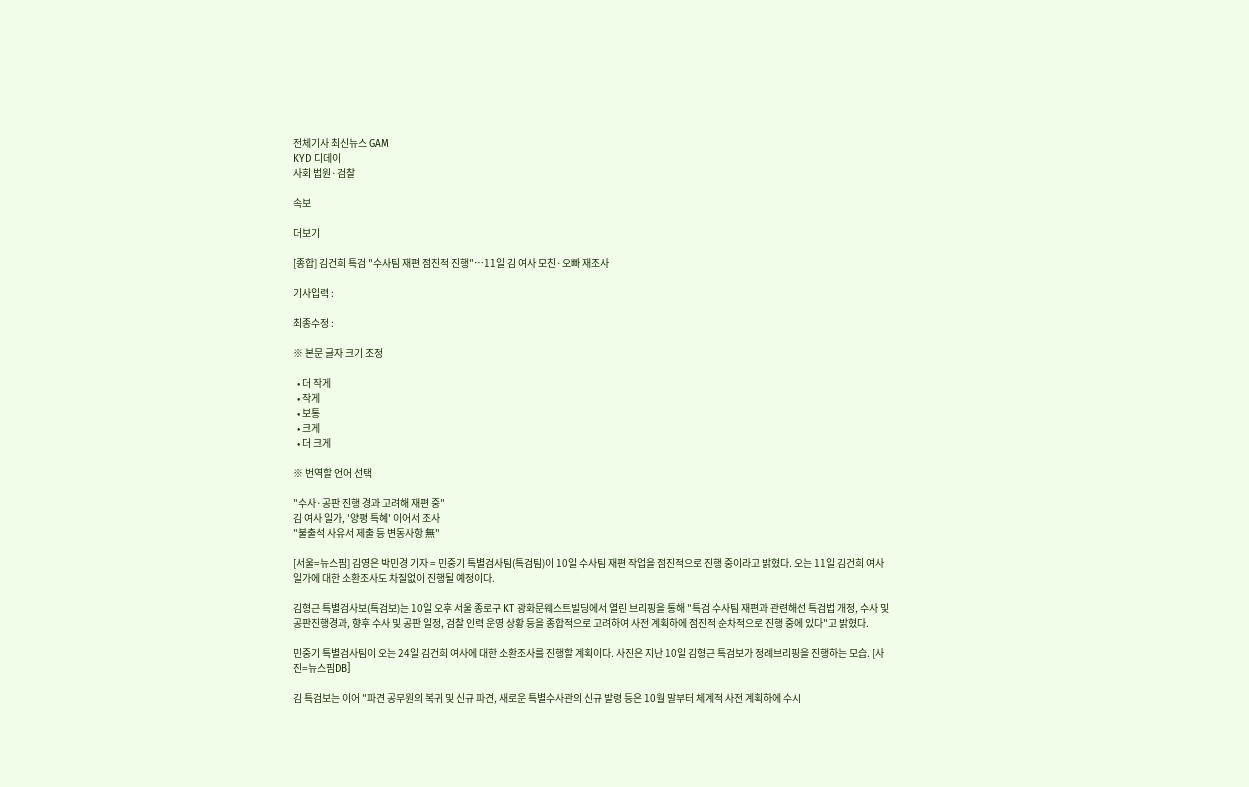전체기사 최신뉴스 GAM
KYD 디데이
사회 법원·검찰

속보

더보기

[종합] 김건희 특검 "수사팀 재편 점진적 진행"…11일 김 여사 모친·오빠 재조사

기사입력 :

최종수정 :

※ 본문 글자 크기 조정

  • 더 작게
  • 작게
  • 보통
  • 크게
  • 더 크게

※ 번역할 언어 선택

"수사·공판 진행 경과 고려해 재편 중"
김 여사 일가, '양평 특혜' 이어서 조사
"불출석 사유서 제출 등 변동사항 無"

[서울=뉴스핌] 김영은 박민경 기자 = 민중기 특별검사팀(특검팀)이 10일 수사팀 재편 작업을 점진적으로 진행 중이라고 밝혔다. 오는 11일 김건희 여사 일가에 대한 소환조사도 차질없이 진행될 예정이다.

김형근 특별검사보(특검보)는 10일 오후 서울 종로구 KT 광화문웨스트빌딩에서 열린 브리핑을 통해 "특검 수사팀 재편과 관련해선 특검법 개정, 수사 및 공판진행경과, 향후 수사 및 공판 일정, 검찰 인력 운영 상황 등을 종합적으로 고려하여 사전 계획하에 점진적 순차적으로 진행 중에 있다"고 밝혔다.

민중기 특별검사팀이 오는 24일 김건희 여사에 대한 소환조사를 진행할 계획이다. 사진은 지난 10일 김형근 특검보가 정례브리핑을 진행하는 모습. [사진=뉴스핌DB]

김 특검보는 이어 "파견 공무원의 복귀 및 신규 파견, 새로운 특별수사관의 신규 발령 등은 10월 말부터 체계적 사전 계획하에 수시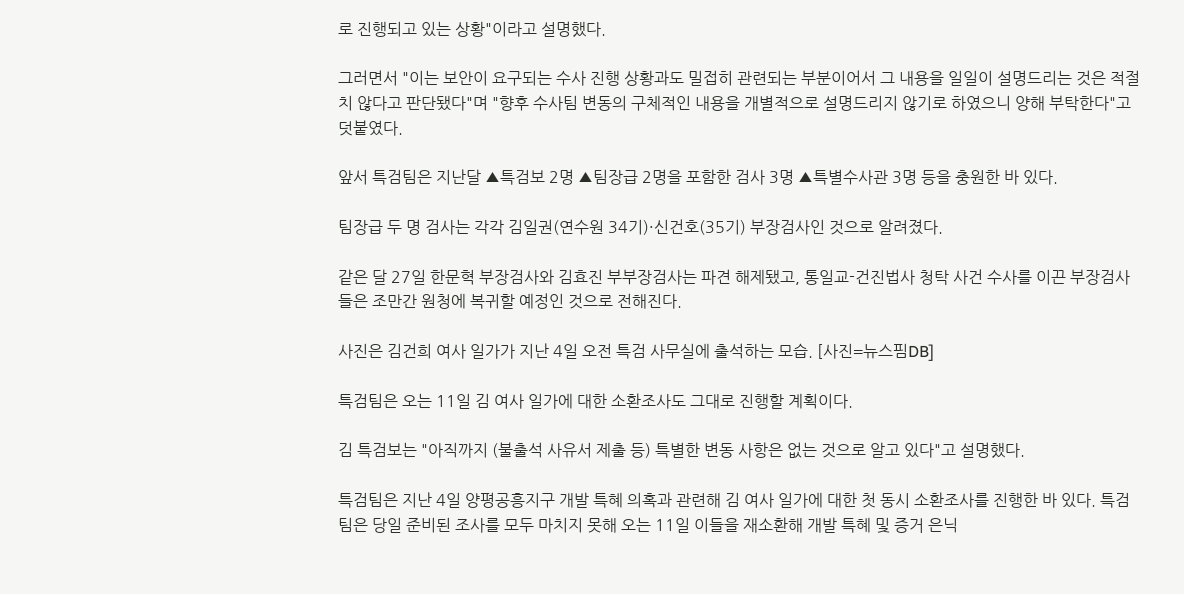로 진행되고 있는 상황"이라고 설명했다.

그러면서 "이는 보안이 요구되는 수사 진행 상황과도 밀접히 관련되는 부분이어서 그 내용을 일일이 설명드리는 것은 적절치 않다고 판단됐다"며 "향후 수사팀 변동의 구체적인 내용을 개별적으로 설명드리지 않기로 하였으니 양해 부탁한다"고 덧붙였다.

앞서 특검팀은 지난달 ▲특검보 2명 ▲팀장급 2명을 포함한 검사 3명 ▲특별수사관 3명 등을 충원한 바 있다.

팀장급 두 명 검사는 각각 김일권(연수원 34기)·신건호(35기) 부장검사인 것으로 알려졌다.

같은 달 27일 한문혁 부장검사와 김효진 부부장검사는 파견 해제됐고, 통일교-건진법사 청탁 사건 수사를 이끈 부장검사들은 조만간 원청에 복귀할 예정인 것으로 전해진다.

사진은 김건희 여사 일가가 지난 4일 오전 특검 사무실에 출석하는 모습. [사진=뉴스핌DB]

특검팀은 오는 11일 김 여사 일가에 대한 소환조사도 그대로 진행할 계획이다.

김 특검보는 "아직까지 (불출석 사유서 제출 등) 특별한 변동 사항은 없는 것으로 알고 있다"고 설명했다.

특검팀은 지난 4일 양평공흥지구 개발 특혜 의혹과 관련해 김 여사 일가에 대한 첫 동시 소환조사를 진행한 바 있다. 특검팀은 당일 준비된 조사를 모두 마치지 못해 오는 11일 이들을 재소환해 개발 특혜 및 증거 은닉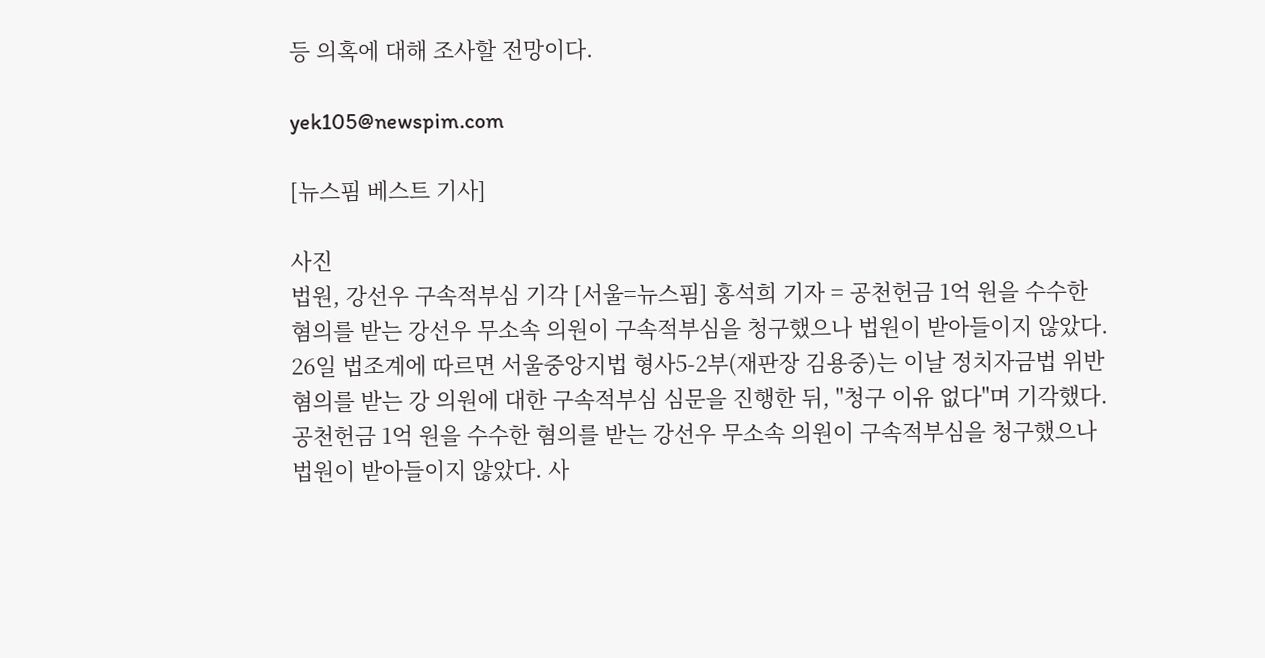등 의혹에 대해 조사할 전망이다.

yek105@newspim.com

[뉴스핌 베스트 기사]

사진
법원, 강선우 구속적부심 기각 [서울=뉴스핌] 홍석희 기자 = 공천헌금 1억 원을 수수한 혐의를 받는 강선우 무소속 의원이 구속적부심을 청구했으나 법원이 받아들이지 않았다. 26일 법조계에 따르면 서울중앙지법 형사5-2부(재판장 김용중)는 이날 정치자금법 위반 혐의를 받는 강 의원에 대한 구속적부심 심문을 진행한 뒤, "청구 이유 없다"며 기각했다. 공천헌금 1억 원을 수수한 혐의를 받는 강선우 무소속 의원이 구속적부심을 청구했으나 법원이 받아들이지 않았다. 사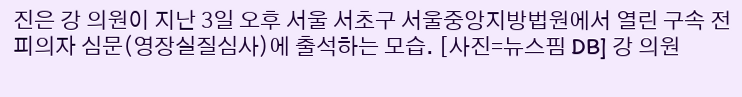진은 강 의원이 지난 3일 오후 서울 서초구 서울중앙지방법원에서 열린 구속 전 피의자 심문(영장실질심사)에 출석하는 모습. [사진=뉴스핌 DB] 강 의원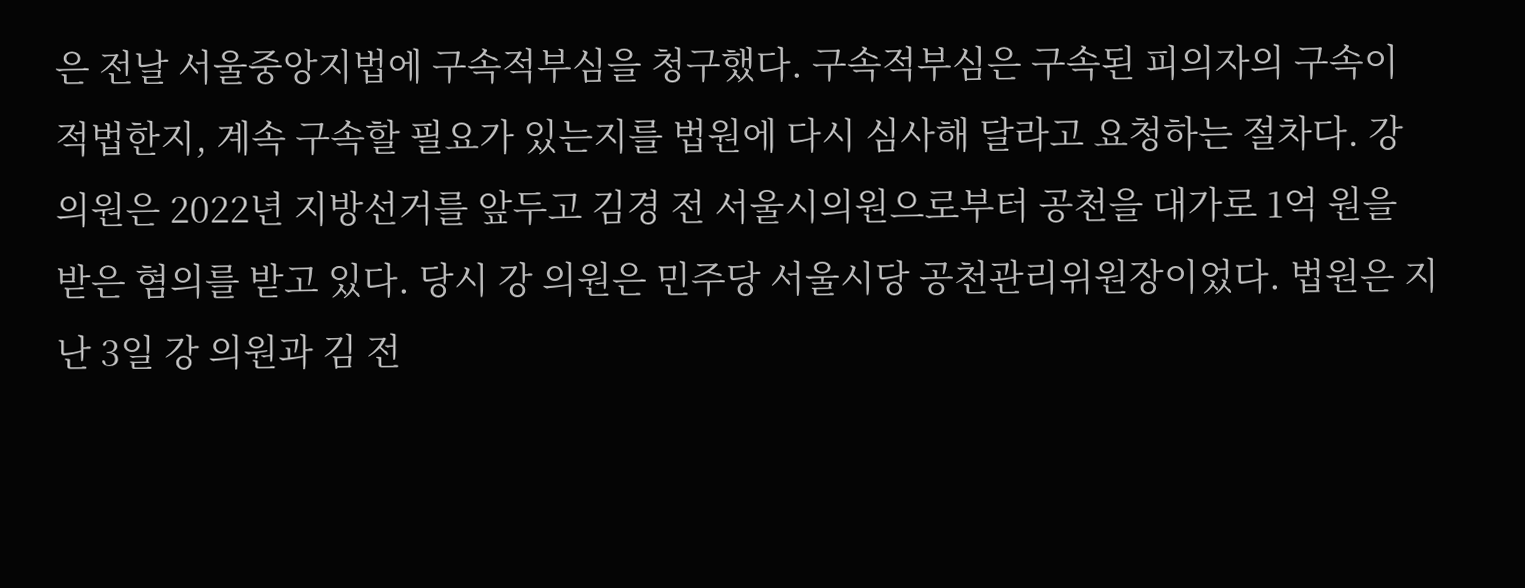은 전날 서울중앙지법에 구속적부심을 청구했다. 구속적부심은 구속된 피의자의 구속이 적법한지, 계속 구속할 필요가 있는지를 법원에 다시 심사해 달라고 요청하는 절차다. 강 의원은 2022년 지방선거를 앞두고 김경 전 서울시의원으로부터 공천을 대가로 1억 원을 받은 혐의를 받고 있다. 당시 강 의원은 민주당 서울시당 공천관리위원장이었다. 법원은 지난 3일 강 의원과 김 전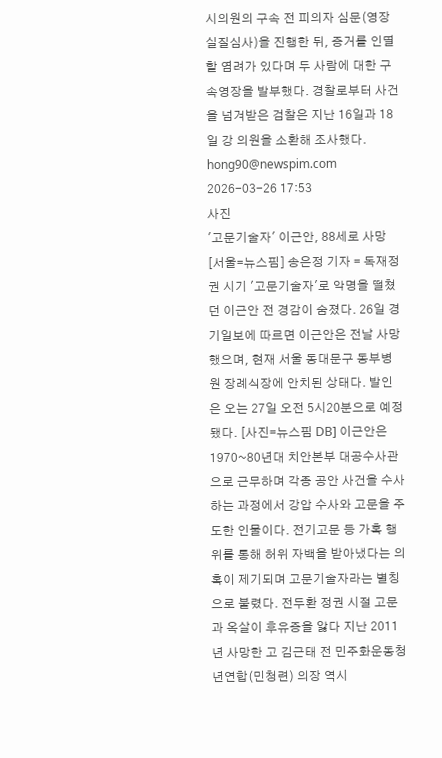시의원의 구속 전 피의자 심문(영장실질심사)을 진행한 뒤, 증거를 인멸할 염려가 있다며 두 사람에 대한 구속영장을 발부했다. 경찰로부터 사건을 넘겨받은 검찰은 지난 16일과 18일 강 의원을 소환해 조사했다. hong90@newspim.com 2026-03-26 17:53
사진
'고문기술자' 이근안, 88세로 사망 [서울=뉴스핌] 송은정 기자 = 독재정권 시기 '고문기술자'로 악명을 떨쳤던 이근안 전 경감이 숨졌다. 26일 경기일보에 따르면 이근안은 전날 사망했으며, 현재 서울 동대문구 동부병원 장례식장에 안치된 상태다. 발인은 오는 27일 오전 5시20분으로 예정됐다. [사진=뉴스핌 DB] 이근안은 1970~80년대 치안본부 대공수사관으로 근무하며 각종 공안 사건을 수사하는 과정에서 강압 수사와 고문을 주도한 인물이다. 전기고문 등 가혹 행위를 통해 허위 자백을 받아냈다는 의혹이 제기되며 고문기술자라는 별칭으로 불렸다. 전두환 정권 시절 고문과 옥살이 후유증을 앓다 지난 2011년 사망한 고 김근태 전 민주화운동청년연합(민청련) 의장 역시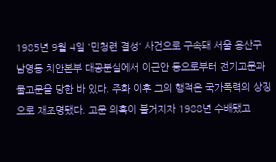1985년 9월 4일 '민청련 결성' 사건으로 구속돼 서울 용산구 남영동 치안본부 대공분실에서 이근안 등으로부터 전기고문과 물고문을 당한 바 있다. 주화 이후 그의 행적은 국가폭력의 상징으로 재조명됐다. 고문 의혹이 불거지자 1988년 수배됐고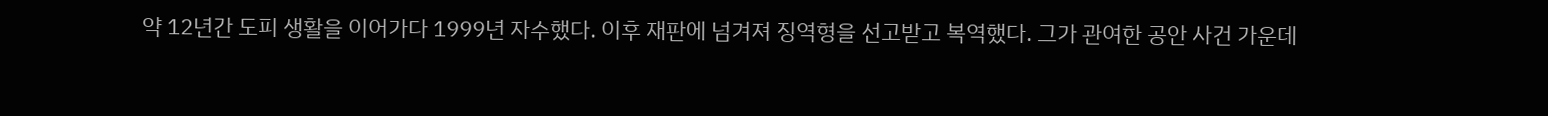약 12년간 도피 생활을 이어가다 1999년 자수했다. 이후 재판에 넘겨져 징역형을 선고받고 복역했다. 그가 관여한 공안 사건 가운데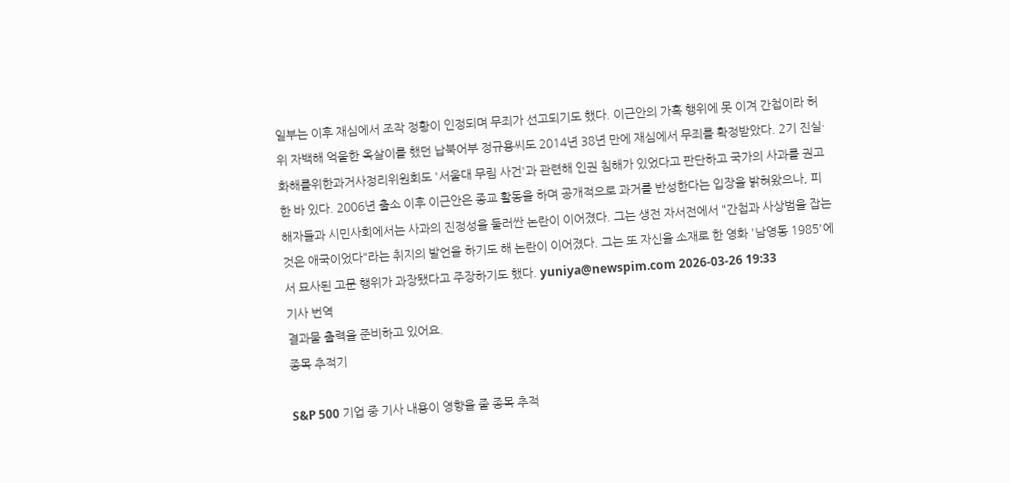일부는 이후 재심에서 조작 정황이 인정되며 무죄가 선고되기도 했다. 이근안의 가혹 행위에 못 이겨 간첩이라 허위 자백해 억울한 옥살이를 했던 납북어부 정규용씨도 2014년 38년 만에 재심에서 무죄를 확정받았다. 2기 진실·화해를위한과거사정리위원회도 '서울대 무림 사건'과 관련해 인권 침해가 있었다고 판단하고 국가의 사과를 권고한 바 있다. 2006년 출소 이후 이근안은 종교 활동을 하며 공개적으로 과거를 반성한다는 입장을 밝혀왔으나, 피해자들과 시민사회에서는 사과의 진정성을 둘러싼 논란이 이어졌다. 그는 생전 자서전에서 "간첩과 사상범을 잡는 것은 애국이었다"라는 취지의 발언을 하기도 해 논란이 이어졌다. 그는 또 자신을 소재로 한 영화 '남영동 1985'에서 묘사된 고문 행위가 과장됐다고 주장하기도 했다. yuniya@newspim.com 2026-03-26 19:33
기사 번역
결과물 출력을 준비하고 있어요.
종목 추적기

S&P 500 기업 중 기사 내용이 영향을 줄 종목 추적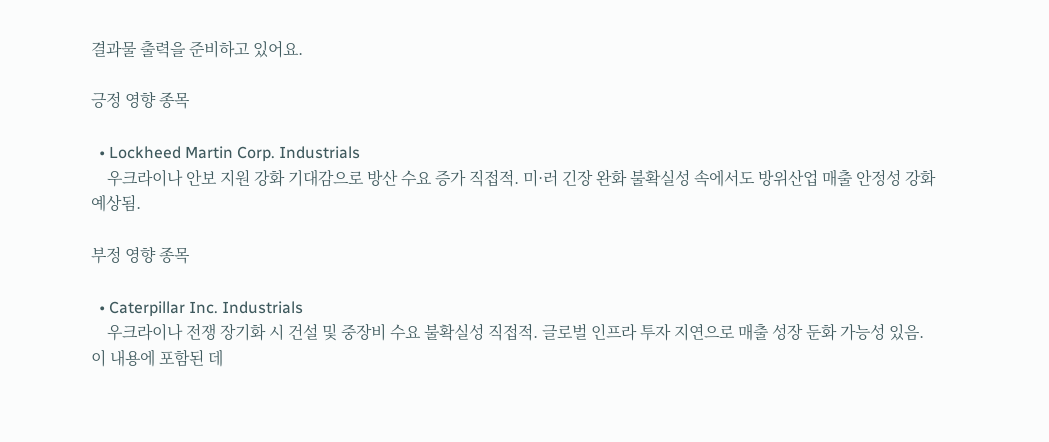결과물 출력을 준비하고 있어요.

긍정 영향 종목

  • Lockheed Martin Corp. Industrials
    우크라이나 안보 지원 강화 기대감으로 방산 수요 증가 직접적. 미·러 긴장 완화 불확실성 속에서도 방위산업 매출 안정성 강화 예상됨.

부정 영향 종목

  • Caterpillar Inc. Industrials
    우크라이나 전쟁 장기화 시 건설 및 중장비 수요 불확실성 직접적. 글로벌 인프라 투자 지연으로 매출 성장 둔화 가능성 있음.
이 내용에 포함된 데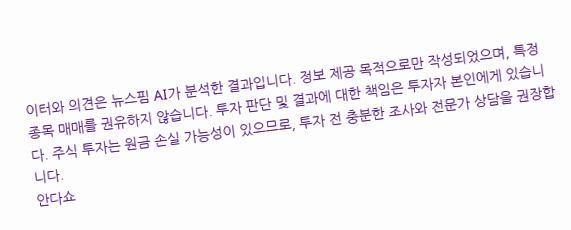이터와 의견은 뉴스핌 AI가 분석한 결과입니다. 정보 제공 목적으로만 작성되었으며, 특정 종목 매매를 권유하지 않습니다. 투자 판단 및 결과에 대한 책임은 투자자 본인에게 있습니다. 주식 투자는 원금 손실 가능성이 있으므로, 투자 전 충분한 조사와 전문가 상담을 권장합니다.
안다쇼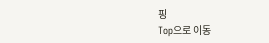핑
Top으로 이동